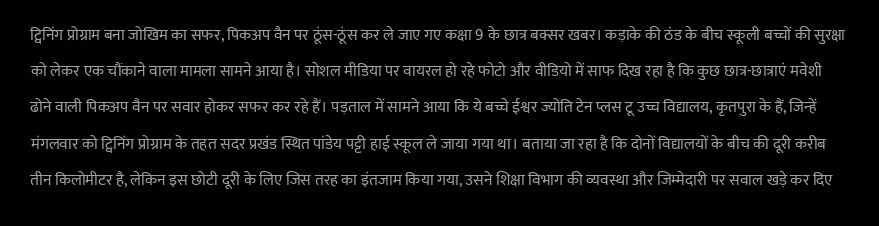ट्विनिंग प्रोग्राम बना जोखिम का सफर, पिकअप वैन पर ठूंस-ठूंस कर ले जाए गए कक्षा 9 के छात्र बक्सर खबर। कड़ाके की ठंड के बीच स्कूली बच्चों की सुरक्षा को लेकर एक चौंकाने वाला मामला सामने आया है। सोशल मीडिया पर वायरल हो रहे फोटो और वीडियो में साफ दिख रहा है कि कुछ छात्र-छात्राएं मवेशी ढोने वाली पिकअप वैन पर सवार होकर सफर कर रहे हैं। पड़ताल में सामने आया कि ये बच्चे ईश्वर ज्योति टेन प्लस टू उच्च विद्यालय, कृतपुरा के हैं, जिन्हें मंगलवार को ट्विनिंग प्रोग्राम के तहत सदर प्रखंड स्थित पांडेय पट्टी हाई स्कूल ले जाया गया था। बताया जा रहा है कि दोनों विद्यालयों के बीच की दूरी करीब तीन किलोमीटर है, लेकिन इस छोटी दूरी के लिए जिस तरह का इंतजाम किया गया, उसने शिक्षा विभाग की व्यवस्था और जिम्मेदारी पर सवाल खड़े कर दिए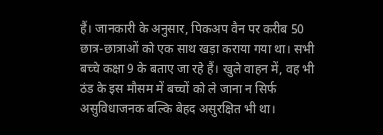हैं। जानकारी के अनुसार, पिकअप वैन पर करीब 50 छात्र-छात्राओं को एक साथ खड़ा कराया गया था। सभी बच्चे कक्षा 9 के बताए जा रहे हैं। खुले वाहन में, वह भी ठंड के इस मौसम में बच्चों को ले जाना न सिर्फ असुविधाजनक बल्कि बेहद असुरक्षित भी था।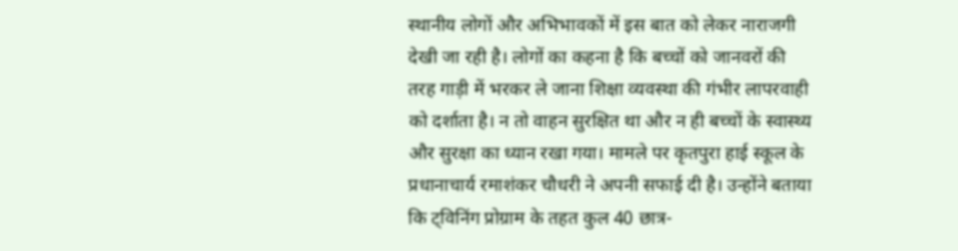स्थानीय लोगों और अभिभावकों में इस बात को लेकर नाराजगी देखी जा रही है। लोगों का कहना है कि बच्चों को जानवरों की तरह गाड़ी में भरकर ले जाना शिक्षा व्यवस्था की गंभीर लापरवाही को दर्शाता है। न तो वाहन सुरक्षित था और न ही बच्चों के स्वास्थ्य और सुरक्षा का ध्यान रखा गया। मामले पर कृतपुरा हाई स्कूल के प्रधानाचार्य रमाशंकर चौधरी ने अपनी सफाई दी है। उन्होंने बताया कि ट्विनिंग प्रोग्राम के तहत कुल 40 छात्र-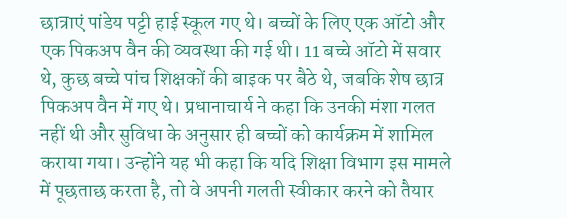छात्राएं पांडेय पट्टी हाई स्कूल गए थे। बच्चों के लिए एक ऑटो और एक पिकअप वैन की व्यवस्था की गई थी। 11 बच्चे ऑटो में सवार थे, कुछ बच्चे पांच शिक्षकों की बाइक पर बैठे थे, जबकि शेष छात्र पिकअप वैन में गए थे। प्रधानाचार्य ने कहा कि उनकी मंशा गलत नहीं थी और सुविधा के अनुसार ही बच्चों को कार्यक्रम में शामिल कराया गया। उन्होंने यह भी कहा कि यदि शिक्षा विभाग इस मामले में पूछताछ करता है, तो वे अपनी गलती स्वीकार करने को तैयार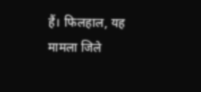हैं। फिलहाल, यह मामला जिले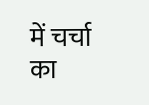में चर्चा का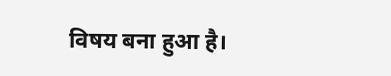विषय बना हुआ है।